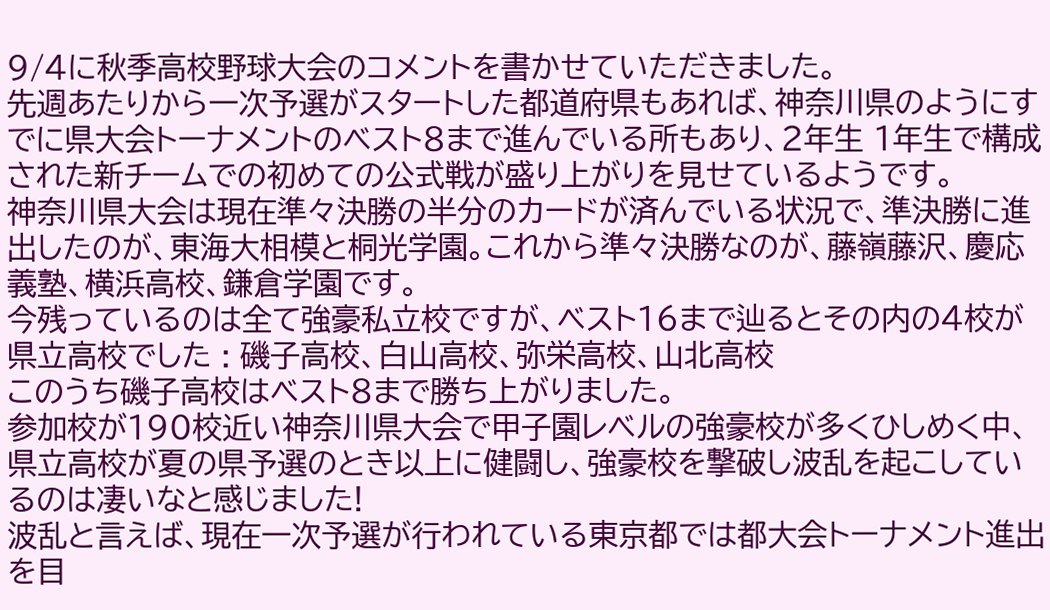9/4に秋季高校野球大会のコメントを書かせていただきました。
先週あたりから一次予選がスタートした都道府県もあれば、神奈川県のようにすでに県大会トーナメントのベスト8まで進んでいる所もあり、2年生 1年生で構成された新チームでの初めての公式戦が盛り上がりを見せているようです。
神奈川県大会は現在準々決勝の半分のカードが済んでいる状況で、準決勝に進出したのが、東海大相模と桐光学園。これから準々決勝なのが、藤嶺藤沢、慶応義塾、横浜高校、鎌倉学園です。
今残っているのは全て強豪私立校ですが、ベスト16まで辿るとその内の4校が県立高校でした : 磯子高校、白山高校、弥栄高校、山北高校
このうち磯子高校はベスト8まで勝ち上がりました。
参加校が190校近い神奈川県大会で甲子園レベルの強豪校が多くひしめく中、県立高校が夏の県予選のとき以上に健闘し、強豪校を撃破し波乱を起こしているのは凄いなと感じました!
波乱と言えば、現在一次予選が行われている東京都では都大会トーナメント進出を目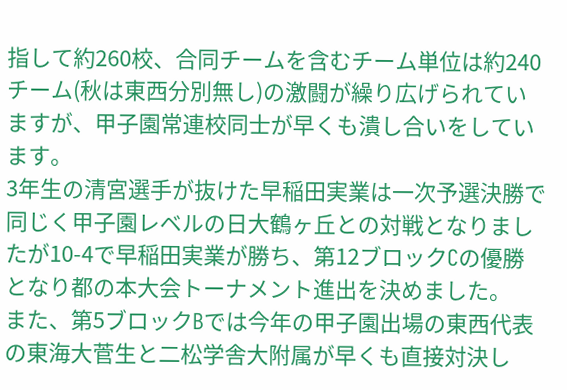指して約260校、合同チームを含むチーム単位は約240チーム(秋は東西分別無し)の激闘が繰り広げられていますが、甲子園常連校同士が早くも潰し合いをしています。
3年生の清宮選手が抜けた早稲田実業は一次予選決勝で 同じく甲子園レベルの日大鶴ヶ丘との対戦となりましたが10-4で早稲田実業が勝ち、第12ブロックCの優勝となり都の本大会トーナメント進出を決めました。
また、第5ブロックBでは今年の甲子園出場の東西代表の東海大菅生と二松学舎大附属が早くも直接対決し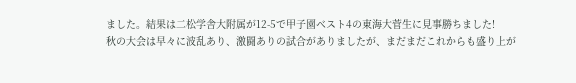ました。結果は二松学舎大附属が12-5で甲子園ベスト4の東海大菅生に見事勝ちました!
秋の大会は早々に波乱あり、激闘ありの試合がありましたが、まだまだこれからも盛り上が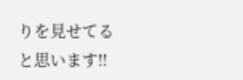りを見せてると思います‼